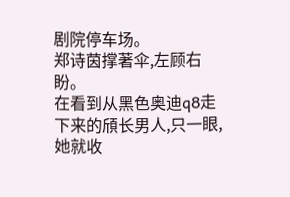剧院停车场。
郑诗茵撑著伞,左顾右盼。
在看到从黑色奥迪q8走下来的頎长男人,只一眼,她就收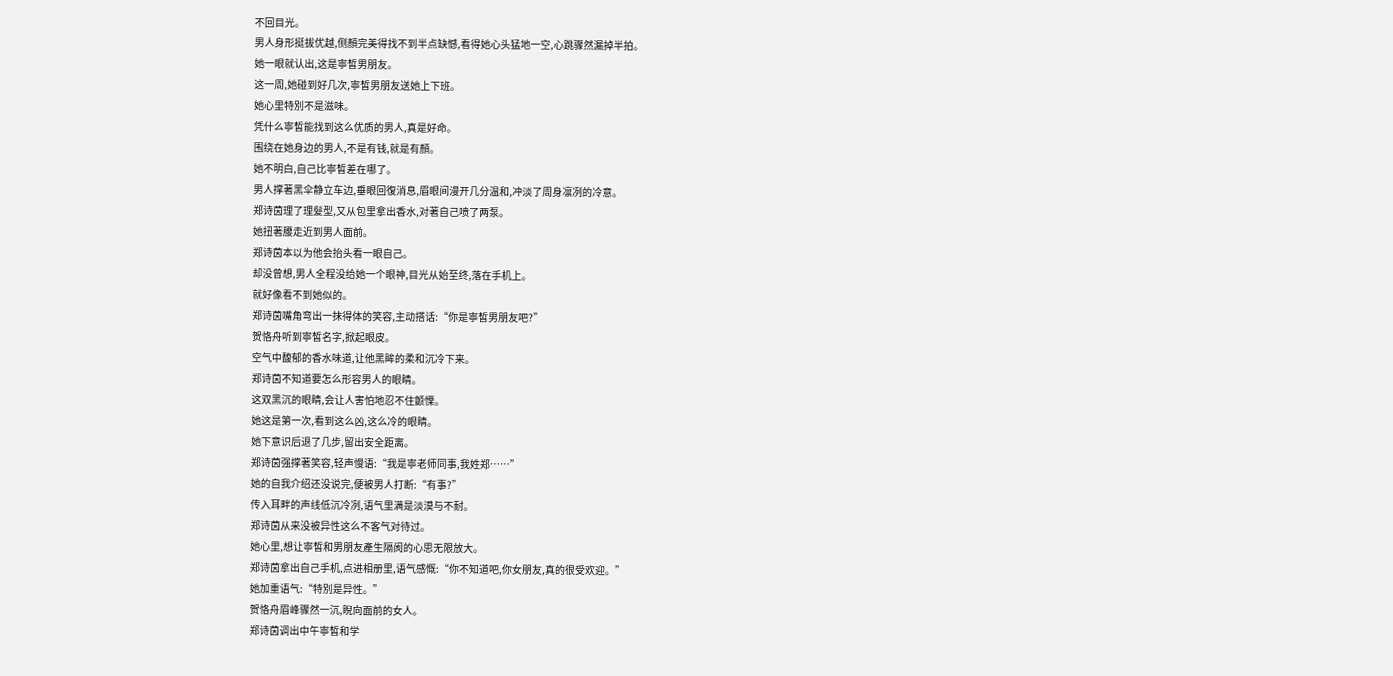不回目光。
男人身形挺拔优越,侧顏完美得找不到半点缺憾,看得她心头猛地一空,心跳骤然漏掉半拍。
她一眼就认出,这是寧皙男朋友。
这一周,她碰到好几次,寧皙男朋友送她上下班。
她心里特別不是滋味。
凭什么寧皙能找到这么优质的男人,真是好命。
围绕在她身边的男人,不是有钱,就是有顏。
她不明白,自己比寧皙差在哪了。
男人撑著黑伞静立车边,垂眼回復消息,眉眼间漫开几分温和,冲淡了周身凛冽的冷意。
郑诗茵理了理髮型,又从包里拿出香水,对著自己喷了两泵。
她扭著腰走近到男人面前。
郑诗茵本以为他会抬头看一眼自己。
却没曾想,男人全程没给她一个眼神,目光从始至终,落在手机上。
就好像看不到她似的。
郑诗茵嘴角弯出一抹得体的笑容,主动搭话:“你是寧皙男朋友吧?”
贺恪舟听到寧皙名字,掀起眼皮。
空气中馥郁的香水味道,让他黑眸的柔和沉冷下来。
郑诗茵不知道要怎么形容男人的眼睛。
这双黑沉的眼睛,会让人害怕地忍不住颤慄。
她这是第一次,看到这么凶,这么冷的眼睛。
她下意识后退了几步,留出安全距离。
郑诗茵强撑著笑容,轻声慢语:“我是寧老师同事,我姓郑……”
她的自我介绍还没说完,便被男人打断:“有事?”
传入耳畔的声线低沉冷冽,语气里满是淡漠与不耐。
郑诗茵从来没被异性这么不客气对待过。
她心里,想让寧皙和男朋友產生隔阂的心思无限放大。
郑诗茵拿出自己手机,点进相册里,语气感慨:“你不知道吧,你女朋友,真的很受欢迎。”
她加重语气:“特別是异性。”
贺恪舟眉峰骤然一沉,睨向面前的女人。
郑诗茵调出中午寧皙和学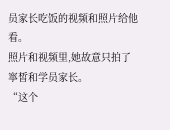员家长吃饭的视频和照片给他看。
照片和视频里,她故意只拍了寧皙和学员家长。
“这个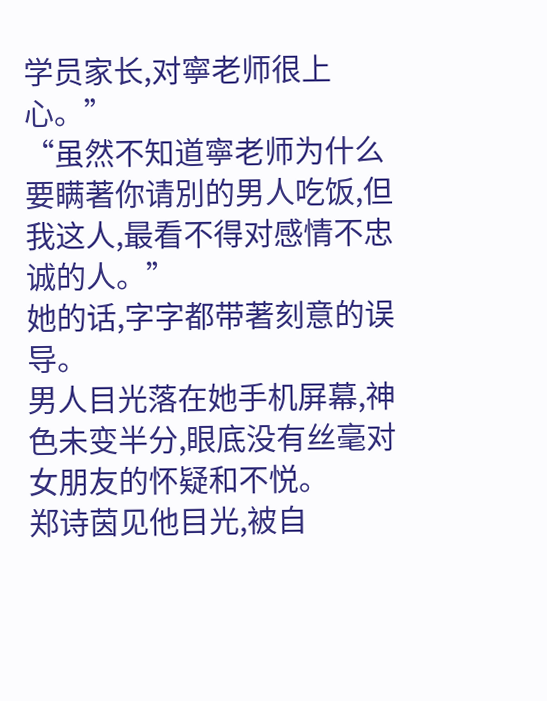学员家长,对寧老师很上心。”
“虽然不知道寧老师为什么要瞒著你请別的男人吃饭,但我这人,最看不得对感情不忠诚的人。”
她的话,字字都带著刻意的误导。
男人目光落在她手机屏幕,神色未变半分,眼底没有丝毫对女朋友的怀疑和不悦。
郑诗茵见他目光,被自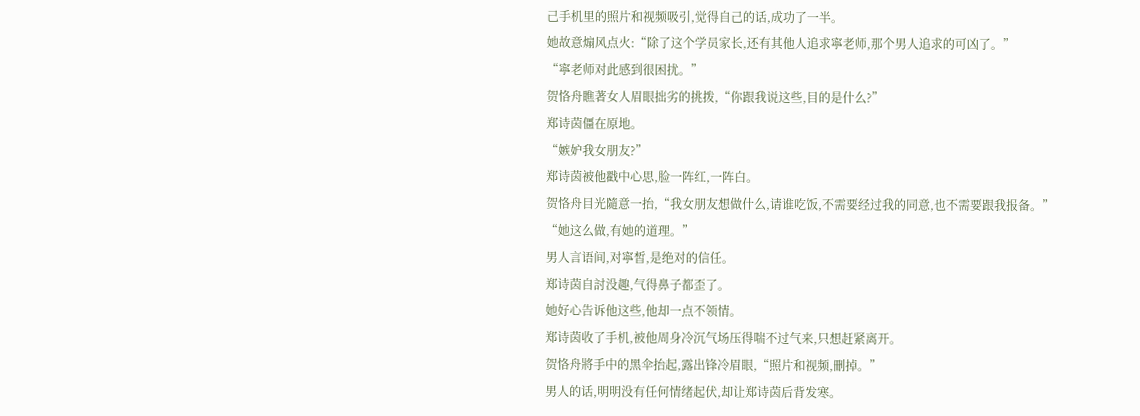己手机里的照片和视频吸引,觉得自己的话,成功了一半。
她故意煽风点火:“除了这个学员家长,还有其他人追求寧老师,那个男人追求的可凶了。”
“寧老师对此感到很困扰。”
贺恪舟瞧著女人眉眼拙劣的挑拨,“你跟我说这些,目的是什么?”
郑诗茵僵在原地。
“嫉妒我女朋友?”
郑诗茵被他戳中心思,脸一阵红,一阵白。
贺恪舟目光隨意一抬,“我女朋友想做什么,请谁吃饭,不需要经过我的同意,也不需要跟我报备。”
“她这么做,有她的道理。”
男人言语间,对寧皙,是绝对的信任。
郑诗茵自討没趣,气得鼻子都歪了。
她好心告诉他这些,他却一点不领情。
郑诗茵收了手机,被他周身冷沉气场压得喘不过气来,只想赶紧离开。
贺恪舟將手中的黑伞抬起,露出锋冷眉眼,“照片和视频,刪掉。”
男人的话,明明没有任何情绪起伏,却让郑诗茵后背发寒。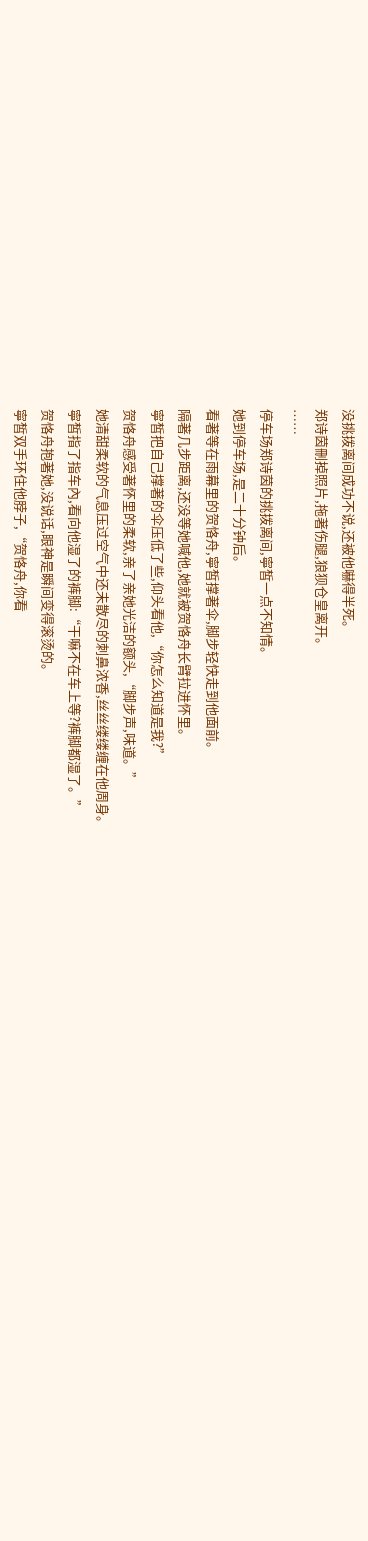没挑拨离间成功不说,还被他嚇得半死。
郑诗茵刪掉照片,拖著伤腿,狼狈仓皇离开。
……
停车场郑诗茵的挑拨离间,寧皙一点不知情。
她到停车场,是二十分钟后。
看著等在雨幕里的贺恪舟,寧皙撑著伞,脚步轻快走到他面前。
隔著几步距离,还没等她喊他,她就被贺恪舟长臂拉进怀里。
寧皙把自己撑著的伞压低了些,仰头看他,“你怎么知道是我?”
贺恪舟感受著怀里的柔软,亲了亲她光洁的额头,“脚步声,味道。”
她清甜柔软的气息压过空气中还未散尽的刺鼻浓香,丝丝缕缕缠在他周身。
寧皙指了指车內,看向他湿了的裤脚:“干嘛不在车上等?裤脚都湿了。”
贺恪舟抱著她,没说话,眼神是瞬间变得滚烫的。
寧皙双手环住他脖子,“贺恪舟,你看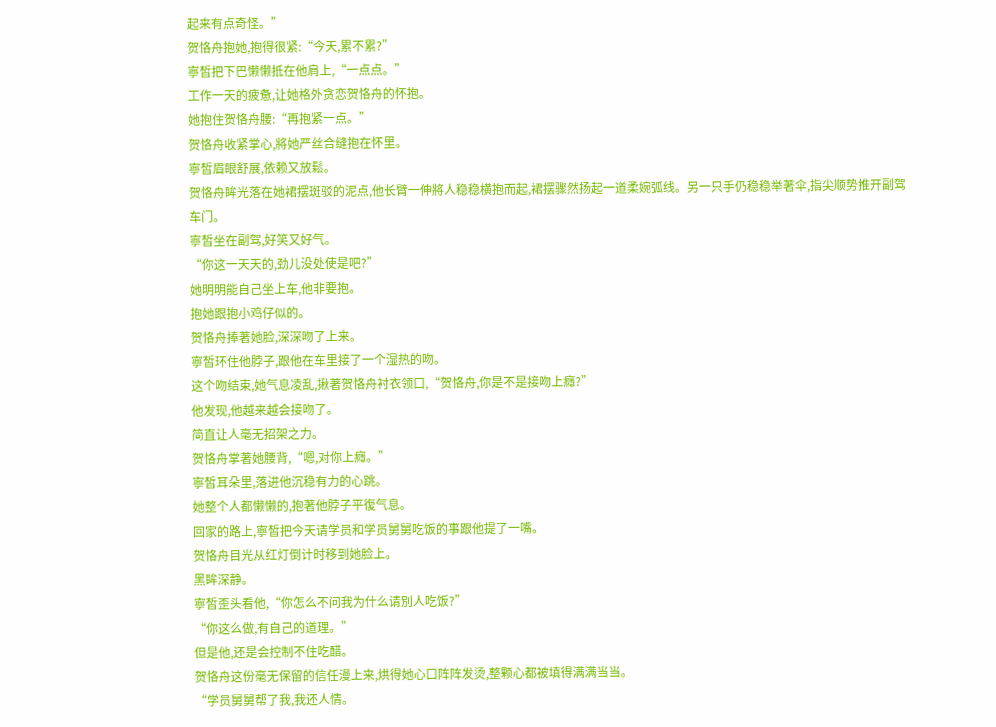起来有点奇怪。”
贺恪舟抱她,抱得很紧:“今天,累不累?”
寧皙把下巴懒懒抵在他肩上,“一点点。”
工作一天的疲惫,让她格外贪恋贺恪舟的怀抱。
她抱住贺恪舟腰:“再抱紧一点。”
贺恪舟收紧掌心,將她严丝合缝抱在怀里。
寧皙眉眼舒展,依赖又放鬆。
贺恪舟眸光落在她裙摆斑驳的泥点,他长臂一伸將人稳稳横抱而起,裙摆骤然扬起一道柔婉弧线。另一只手仍稳稳举著伞,指尖顺势推开副驾车门。
寧皙坐在副驾,好笑又好气。
“你这一天天的,劲儿没处使是吧?”
她明明能自己坐上车,他非要抱。
抱她跟抱小鸡仔似的。
贺恪舟捧著她脸,深深吻了上来。
寧皙环住他脖子,跟他在车里接了一个湿热的吻。
这个吻结束,她气息凌乱,揪著贺恪舟衬衣领口,“贺恪舟,你是不是接吻上癮?”
他发现,他越来越会接吻了。
简直让人毫无招架之力。
贺恪舟掌著她腰背,“嗯,对你上癮。”
寧皙耳朵里,落进他沉稳有力的心跳。
她整个人都懒懒的,抱著他脖子平復气息。
回家的路上,寧皙把今天请学员和学员舅舅吃饭的事跟他提了一嘴。
贺恪舟目光从红灯倒计时移到她脸上。
黑眸深静。
寧皙歪头看他,“你怎么不问我为什么请別人吃饭?”
“你这么做,有自己的道理。”
但是他,还是会控制不住吃醋。
贺恪舟这份毫无保留的信任漫上来,烘得她心口阵阵发烫,整颗心都被填得满满当当。
“学员舅舅帮了我,我还人情。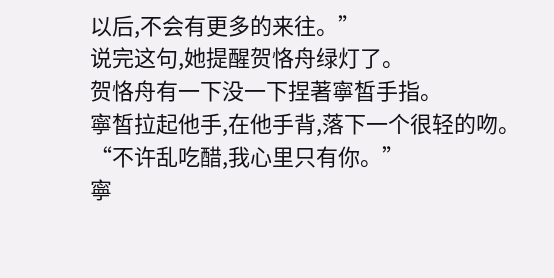以后,不会有更多的来往。”
说完这句,她提醒贺恪舟绿灯了。
贺恪舟有一下没一下捏著寧皙手指。
寧皙拉起他手,在他手背,落下一个很轻的吻。
“不许乱吃醋,我心里只有你。”
寧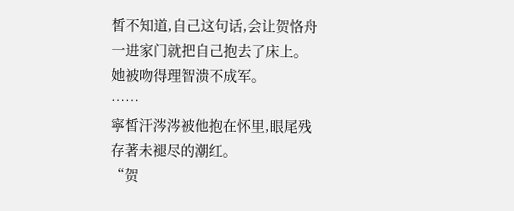皙不知道,自己这句话,会让贺恪舟一进家门就把自己抱去了床上。
她被吻得理智溃不成军。
……
寧皙汗涔涔被他抱在怀里,眼尾残存著未褪尽的潮红。
“贺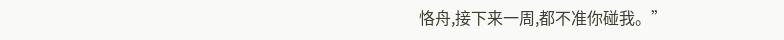恪舟,接下来一周,都不准你碰我。”